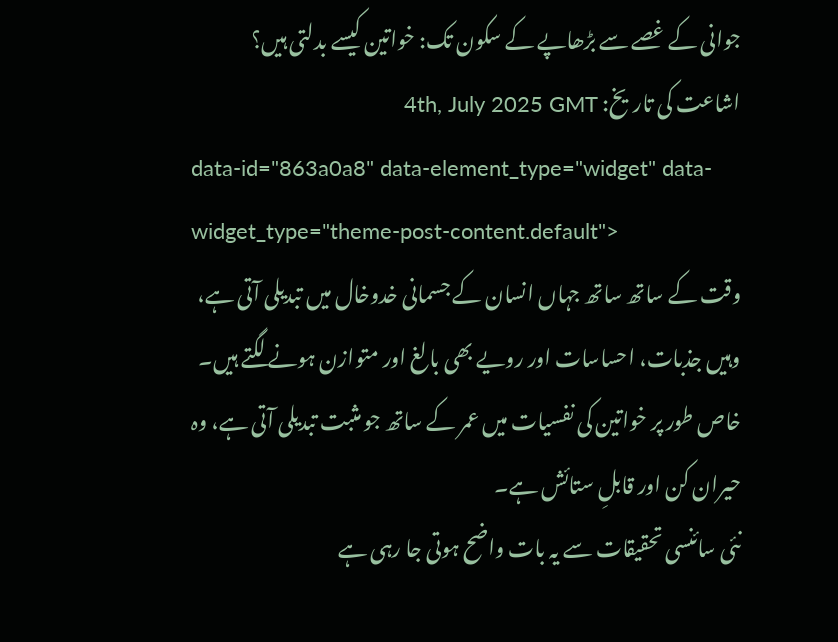جوانی کے غصے سے بڑھاپے کے سکون تک: خواتین کیسے بدلتی ہیں؟
اشاعت کی تاریخ: 4th, July 2025 GMT
data-id="863a0a8" data-element_type="widget" data-widget_type="theme-post-content.default">
وقت کے ساتھ ساتھ جہاں انسان کے جسمانی خدوخال میں تبدیلی آتی ہے، وہیں جذبات، احساسات اور رویے بھی بالغ اور متوازن ہونے لگتے ہیں۔ خاص طور پر خواتین کی نفسیات میں عمر کے ساتھ جو مثبت تبدیلی آتی ہے، وہ حیران کن اور قابلِ ستائش ہے۔
نئی سائنسی تحقیقات سے یہ بات واضح ہوتی جا رہی ہے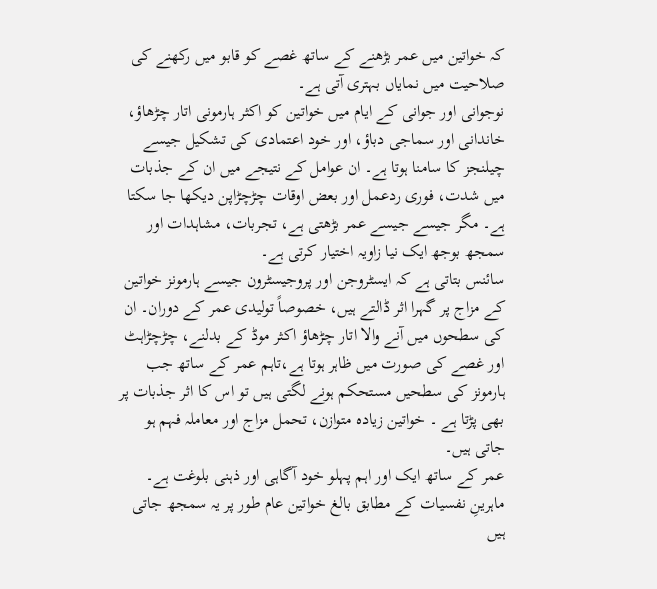کہ خواتین میں عمر بڑھنے کے ساتھ غصے کو قابو میں رکھنے کی صلاحیت میں نمایاں بہتری آتی ہے۔
نوجوانی اور جوانی کے ایام میں خواتین کو اکثر ہارمونی اتار چڑھاؤ، خاندانی اور سماجی دباؤ، اور خود اعتمادی کی تشکیل جیسے چیلنجز کا سامنا ہوتا ہے۔ ان عوامل کے نتیجے میں ان کے جذبات میں شدت، فوری ردعمل اور بعض اوقات چڑچڑاپن دیکھا جا سکتا ہے۔ مگر جیسے جیسے عمر بڑھتی ہے، تجربات، مشاہدات اور سمجھ بوجھ ایک نیا زاویہ اختیار کرتی ہے۔
سائنس بتاتی ہے کہ ایسٹروجن اور پروجیسٹرون جیسے ہارمونز خواتین کے مزاج پر گہرا اثر ڈالتے ہیں، خصوصاً تولیدی عمر کے دوران۔ ان کی سطحوں میں آنے والا اتار چڑھاؤ اکثر موڈ کے بدلنے، چڑچڑاہٹ اور غصے کی صورت میں ظاہر ہوتا ہے،تاہم عمر کے ساتھ جب ہارمونز کی سطحیں مستحکم ہونے لگتی ہیں تو اس کا اثر جذبات پر بھی پڑتا ہے ۔ خواتین زیادہ متوازن، تحمل مزاج اور معاملہ فہم ہو جاتی ہیں۔
عمر کے ساتھ ایک اور اہم پہلو خود آگاہی اور ذہنی بلوغت ہے۔ ماہرینِ نفسیات کے مطابق بالغ خواتین عام طور پر یہ سمجھ جاتی ہیں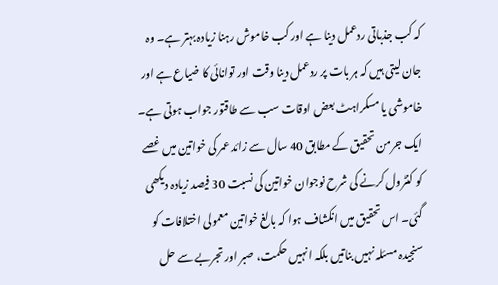کہ کب جذباتی ردعمل دینا ہے اور کب خاموش رہنا زیادہ بہتر ہے۔ وہ جان لیتی ہیں کہ ہر بات پر ردعمل دینا وقت اور توانائی کا ضیاع ہے اور خاموشی یا مسکراہٹ بعض اوقات سب سے طاقتور جواب ہوتی ہے۔
ایک جرمن تحقیق کے مطابق 40 سال سے زائد عمر کی خواتین میں غصے کو کنٹرول کرنے کی شرح نوجوان خواتین کی نسبت 30 فیصد زیادہ دیکھی گئی۔ اس تحقیق میں انکشاف ہوا کہ بالغ خواتین معمولی اختلافات کو سنجیدہ مسئلہ نہیں بناتیں بلکہ انہیں حکمت، صبر اور تجربے سے حل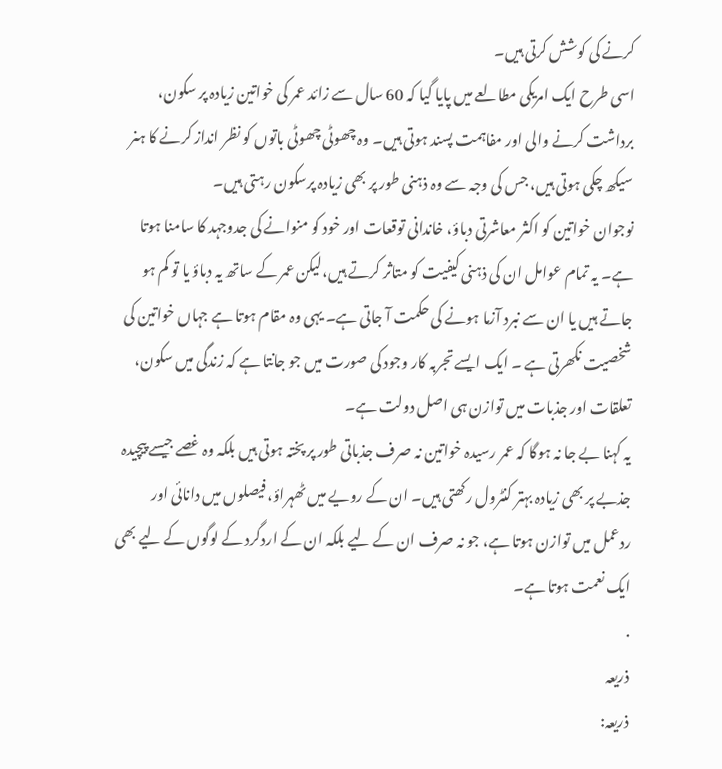کرنے کی کوشش کرتی ہیں۔
اسی طرح ایک امریکی مطالعے میں پایا گیا کہ 60 سال سے زائد عمر کی خواتین زیادہ پر سکون، برداشت کرنے والی اور مفاہمت پسند ہوتی ہیں۔ وہ چھوٹی چھوٹی باتوں کو نظر انداز کرنے کا ہنر سیکھ چکی ہوتی ہیں، جس کی وجہ سے وہ ذہنی طور پر بھی زیادہ پرسکون رہتی ہیں۔
نوجوان خواتین کو اکثر معاشرتی دباؤ، خاندانی توقعات اور خود کو منوانے کی جدوجہد کا سامنا ہوتا ہے۔ یہ تمام عوامل ان کی ذہنی کیفیت کو متاثر کرتے ہیں،لیکن عمر کے ساتھ یہ دباؤ یا تو کم ہو جاتے ہیں یا ان سے نبرد آزما ہونے کی حکمت آ جاتی ہے۔ یہی وہ مقام ہوتا ہے جہاں خواتین کی شخصیت نکھرتی ہے ۔ ایک ایسے تجربہ کار وجود کی صورت میں جو جانتا ہے کہ زندگی میں سکون، تعلقات اور جذبات میں توازن ہی اصل دولت ہے۔
یہ کہنا بے جا نہ ہوگا کہ عمر رسیدہ خواتین نہ صرف جذباتی طور پر پختہ ہوتی ہیں بلکہ وہ غصے جیسے پیچیدہ جذبے پر بھی زیادہ بہتر کنٹرول رکھتی ہیں۔ ان کے رویے میں ٹھہراؤ، فیصلوں میں دانائی اور ردعمل میں توازن ہوتا ہے، جو نہ صرف ان کے لیے بلکہ ان کے اردگرد کے لوگوں کے لیے بھی ایک نعمت ہوتا ہے۔
.
ذریعہ
ذریعہ: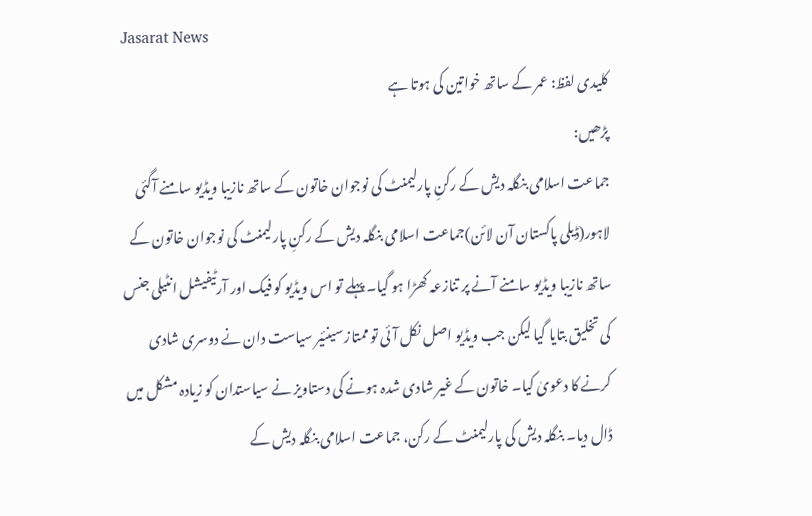Jasarat News
کلیدی لفظ: عمر کے ساتھ خواتین کی ہوتا ہے
پڑھیں:
جماعت اسلامی بنگلہ دیش کے رکنِ پارلیمنٹ کی نوجوان خاتون کے ساتھ نازیبا ویڈیو سامنے آگئی
لاہور(ڈیلی پاکستان آن لائن)جماعت اسلامی بنگلہ دیش کے رکنِ پارلیمنٹ کی نوجوان خاتون کے ساتھ نازیبا ویڈیو سامنے آنے پر تنازعہ کھڑا ہو گیا۔ پہلے تو اس ویڈیو کو فیک اور آرٹیفیشل انٹیلی جنس کی تخلیق بتایا گیا لیکن جب ویڈیو اصل نکل آئی تو ممتاز سینئیر سیاست دان نے دوسری شادی کرنے کا دعویٰ کیا۔ خاتون کے غیر شادی شدہ ہونے کی دستاویز نے سیاستدان کو زیادہ مشکل میں ڈال دیا۔ بنگلہ دیش کی پارلیمنٹ کے رکن، جماعت اسلامی بنگلہ دیش کے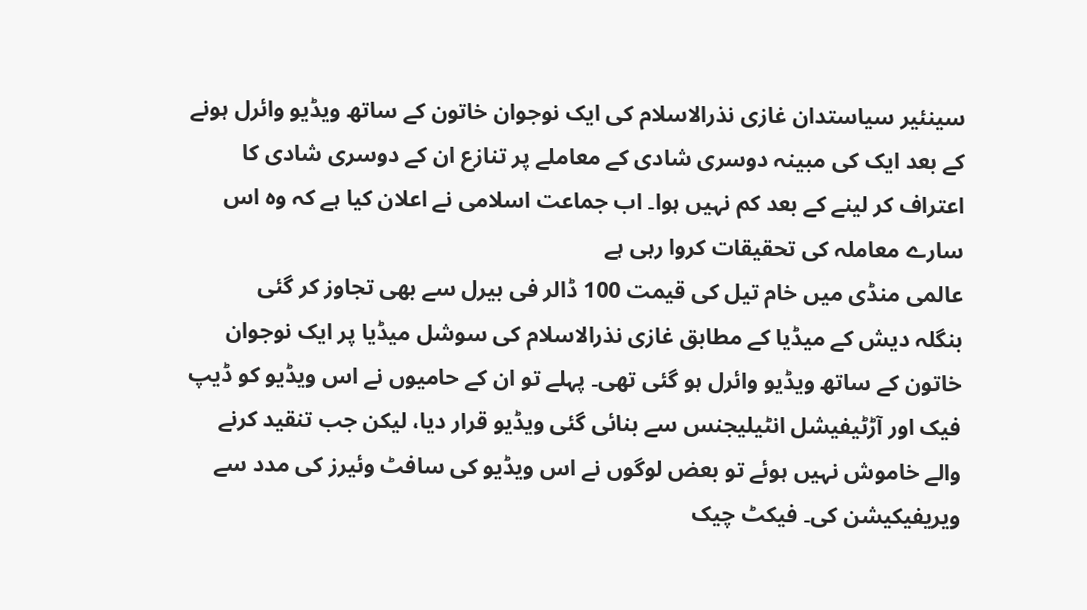سینئیر سیاستدان غازی نذرالاسلام کی ایک نوجوان خاتون کے ساتھ ویڈیو وائرل ہونے کے بعد ایک کی مبینہ دوسری شادی کے معاملے پر تنازع ان کے دوسری شادی کا اعتراف کر لینے کے بعد کم نہیں ہوا۔ اب جماعت اسلامی نے اعلان کیا ہے کہ وہ اس سارے معاملہ کی تحقیقات کروا رہی ہے
عالمی منڈی میں خام تیل کی قیمت 100 ڈالر فی بیرل سے بھی تجاوز کر گئی
بنگلہ دیش کے میڈیا کے مطابق غازی نذرالاسلام کی سوشل میڈیا پر ایک نوجوان خاتون کے ساتھ ویڈیو وائرل ہو گئی تھی۔ پہلے تو ان کے حامیوں نے اس ویڈیو کو ڈیپ فیک اور آڑٹیفیشل انٹیلیجنس سے بنائی گئی ویڈیو قرار دیا، لیکن جب تنقید کرنے والے خاموش نہیں ہوئے تو بعض لوگوں نے اس ویڈیو کی سافٹ وئیرز کی مدد سے ویریفیکیشن کی۔ فیکٹ چیک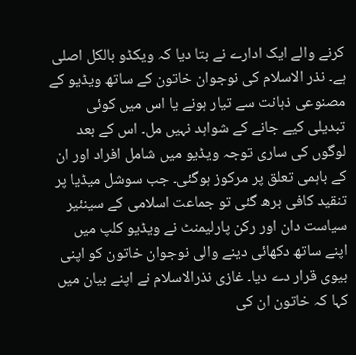کرنے والے ایک ادارے نے بتا دیا کہ ویکڈو بالکل اصلی ہے۔ نذر الاسلام کی نوجوان خاتون کے ساتھ ویڈیو کے مصنوعی ذہانت سے تیار ہونے یا اس میں کوئی تبدیلی کیے جانے کے شواہد نہیں مل۔ اس کے بعد لوگوں کی ساری توجہ ویڈیو میں شامل افراد اور ان کے باہمی تعلق پر مرکوز ہوگئی۔ جب سوشل میڈیا پر تنقید کافی برھ گئی تو جماعت اسلامی کے سینئیر سیاست دان اور رکن پارلیمنٹ نے ویڈیو کلپ میں اپنے ساتھ دکھائی دینے والی نوجوان خاتون کو اپنی بیوی قرار دے دیا۔ غازی نذرالاسلام نے اپنے بیان میں کہا کہ خاتون ان کی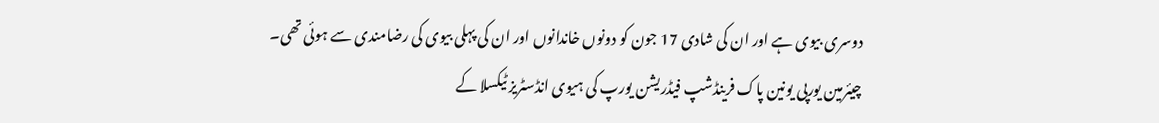دوسری بیوی ہے اور ان کی شادی 17 جون کو دونوں خاندانوں اور ان کی پہلی بیوی کی رضامندی سے ہوئی تھی۔
چیئرمین یورپی یونین پاک فرینڈشپ فیڈریشن یورپ کی ہیوی انڈسٹریز ٹیکسلا کے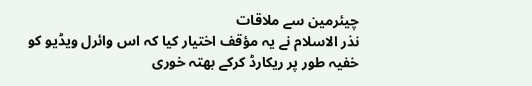چیئرمین سے ملاقات
نذر الاسلام نے یہ مؤقف اختیار کیا کہ اس وائرل ویڈیو کو خفیہ طور پر ریکارڈ کرکے بھتہ خوری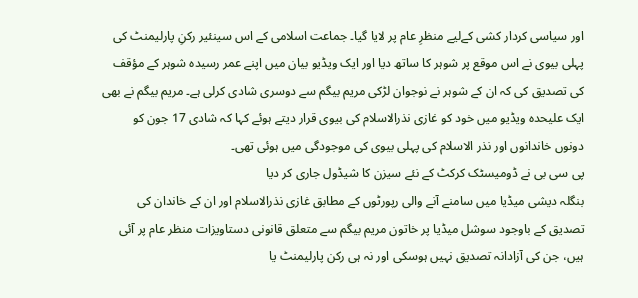اور سیاسی کردار کشی کےلیے منظرِ عام پر لایا گیا۔ جماعت اسلامی کے اس سینئیر رکنِ پارلیمنٹ کی پہلی بیوی نے اس موقع پر شوہر کا ساتھ دیا اور ایک ویڈیو بیان میں اپنے عمر رسیدہ شوہر کے مؤقف کی تصدیق کی کہ ان کے شوہر نے نوجوان لڑکی مریم بیگم سے دوسری شادی کرلی ہے۔ مریم بیگم نے بھی ایک علیحدہ ویڈیو میں خود کو غازی نذرالاسلام کی بیوی قرار دیتے ہوئے کہا کہ شادی 17 جون کو دونوں خاندانوں اور نذر الاسلام کی پہلی بیوی کی موجودگی میں ہوئی تھی۔
پی سی بی نے ڈومیسٹک کرکٹ کے نئے سیزن کا شیڈول جاری کر دیا
بنگلہ دیشی میڈیا میں سامنے آنے والی رپورٹوں کے مطابق غازی نذرالاسلام اور ان کے خاندان کی تصدیق کے باوجود سوشل میڈیا پر خاتون مریم بیگم سے متعلق قانونی دستاویزات منظر عام پر آئی ہیں، جن کی آزادانہ تصدیق نہیں ہوسکی اور نہ ہی رکن پارلیمنٹ یا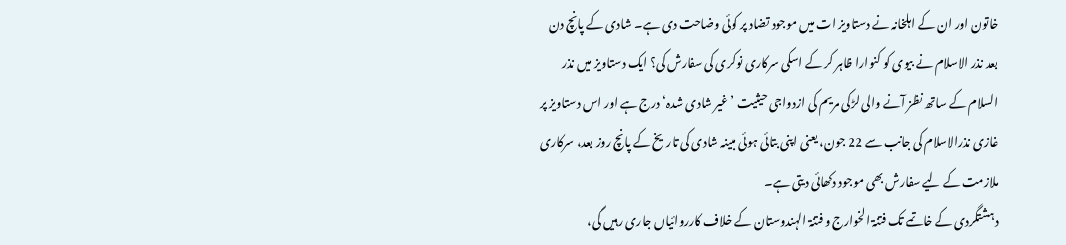خاتون اور ان کے اہلخانہ نے دستاویز ات میں موجود تضاد پر کوئی وضاحت دی ہے۔ شادی کے پانچ دن بعد نذر الاسلام نے بیوی کو کنوارا ظاہر کر کے اسکی سرکاری نوکری کی سفارش کی؟ ایک دستاویز میں نذر السلام کے ساتھ نظز آنے والی لڑکی مریم کی ازدواجی حیثیت ’غیر شادی شدہ‘ درج ہے اور اس دستاویز پر غازی نذرالاسلام کی جانب سے 22 جون، یعنی اپنی بتائی ہوئی مبینہ شادی کی تاریخ کے پانچ روز بعد، سرکاری ملازمت کے لیے سفارش بھی موجود دکھائی دیتی ہے۔
دہشتگردی کے خاتمے تک فتنۃ الخوارج و فتنۃ الہندوستان کے خلاف کارروائیاں جاری رہیں گی،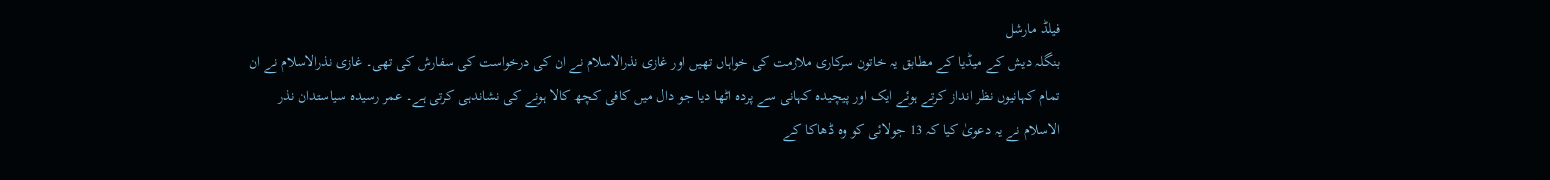فیلڈ مارشل
بنگلہ دیش کے میڈیا کے مطابق یہ خاتون سرکاری ملازمت کی خواہاں تھیں اور غازی نذرالاسلام نے ان کی درخواست کی سفارش کی تھی۔ غازی نذرالاسلام نے ان تمام کہانیوں نظر انداز کرتے ہوئے ایک اور پیچیدہ کہانی سے پردہ اٹھا دیا جو دال میں کافی کچھ کالا ہونے کی نشاندہی کرتی ہے۔ عمر رسیدہ سیاستدان نذر الاسلام نے یہ دعویٰ کیا کہ 13 جولائی کو وہ ڈھاکا کے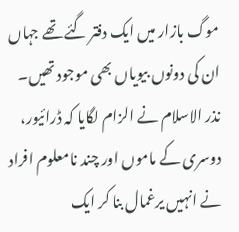موگ بازار میں ایک دفتر گئے تھے جہاں ان کی دونوں بیویاں بھی موجود تھیں۔
نذر الاسلام نے الزام لگایا کہ ڈرائیور، دوسری کے ماموں اور چند نامعلوم افراد نے انہیں یرغمال بنا کر ایک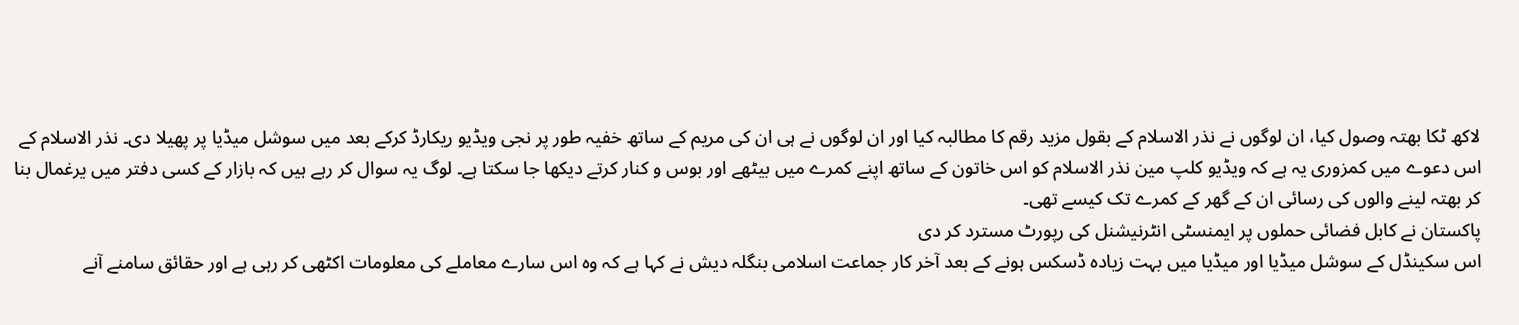لاکھ ٹکا بھتہ وصول کیا، ان لوگوں نے نذر الاسلام کے بقول مزید رقم کا مطالبہ کیا اور ان لوگوں نے ہی ان کی مریم کے ساتھ خفیہ طور پر نجی ویڈیو ریکارڈ کرکے بعد میں سوشل میڈیا پر پھیلا دی۔ نذر الاسلام کے اس دعوے میں کمزوری یہ ہے کہ ویڈیو کلپ مین نذر الاسلام کو اس خاتون کے ساتھ اپنے کمرے میں بیٹھے اور بوس و کنار کرتے دیکھا جا سکتا ہے۔ لوگ یہ سوال کر رہے ہیں کہ بازار کے کسی دفتر میں یرغمال بنا کر بھتہ لینے والوں کی رسائی ان کے گھر کے کمرے تک کیسے تھی۔
پاکستان نے کابل فضائی حملوں پر ایمنسٹی انٹرنیشنل کی رپورٹ مسترد کر دی
اس سکینڈل کے سوشل میڈیا اور میڈیا میں بہت زیادہ ڈسکس ہونے کے بعد آخر کار جماعت اسلامی بنگلہ دیش نے کہا ہے کہ وہ اس سارے معاملے کی معلومات اکٹھی کر رہی ہے اور حقائق سامنے آنے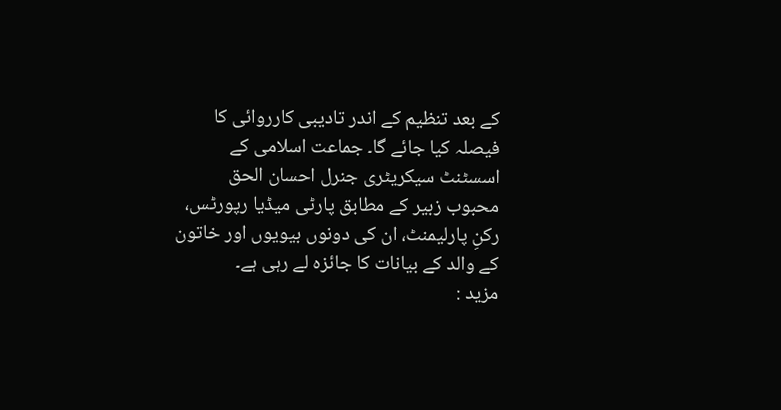کے بعد تنظیم کے اندر تادیبی کارروائی کا فیصلہ کیا جائے گا۔ جماعت اسلامی کے اسسٹنٹ سیکریٹری جنرل احسان الحق محبوب زبیر کے مطابق پارٹی میڈیا رپورٹس، رکنِ پارلیمنٹ، ان کی دونوں بیویوں اور خاتون کے والد کے بیانات کا جائزہ لے رہی ہے۔
مزید :